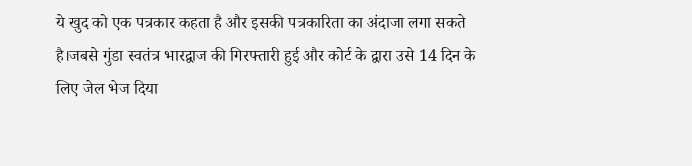ये खुद को एक पत्रकार कहता है और इसकी पत्रकारिता का अंदाजा लगा सकते है।जबसे गुंडा स्वतंत्र भारद्वाज की गिरफ्तारी हुई और कोर्ट के द्वारा उसे 14 दिन के लिए जेल भेज दिया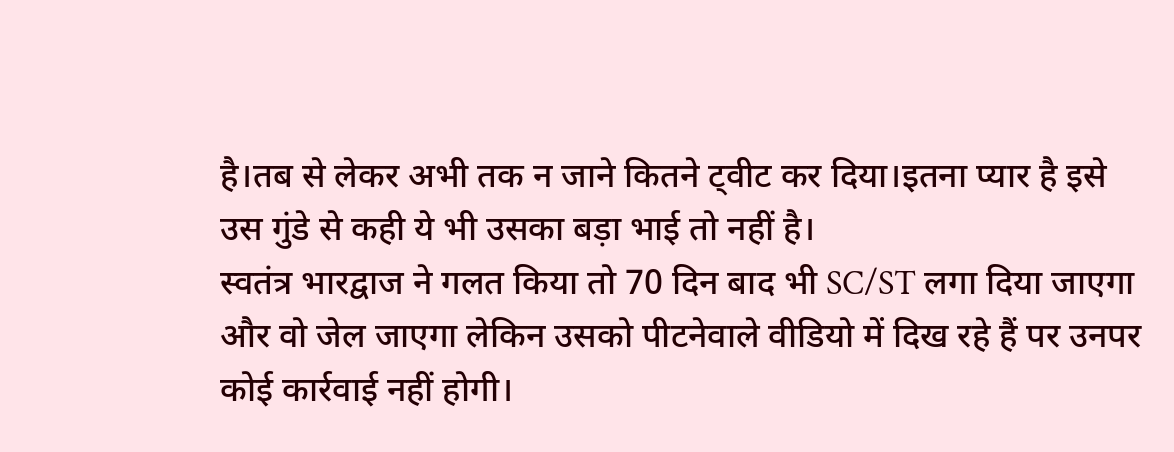है।तब से लेकर अभी तक न जाने कितने ट्वीट कर दिया।इतना प्यार है इसे उस गुंडे से कही ये भी उसका बड़ा भाई तो नहीं है।
स्वतंत्र भारद्वाज ने गलत किया तो 70 दिन बाद भी SC/ST लगा दिया जाएगा और वो जेल जाएगा लेकिन उसको पीटनेवाले वीडियो में दिख रहे हैं पर उनपर कोई कार्रवाई नहीं होगी।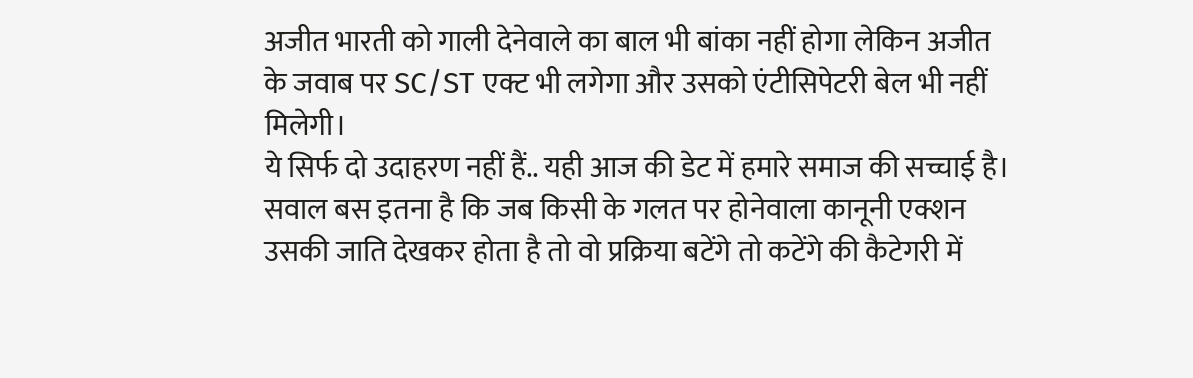अजीत भारती को गाली देनेवाले का बाल भी बांका नहीं होगा लेकिन अजीत के जवाब पर SC/ST एक्ट भी लगेगा और उसको एंटीसिपेटरी बेल भी नहीं मिलेगी।
ये सिर्फ दो उदाहरण नहीं हैं.. यही आज की डेट में हमारे समाज की सच्चाई है।
सवाल बस इतना है कि जब किसी के गलत पर होनेवाला कानूनी एक्शन उसकी जाति देखकर होता है तो वो प्रक्रिया बटेंगे तो कटेंगे की कैटेगरी में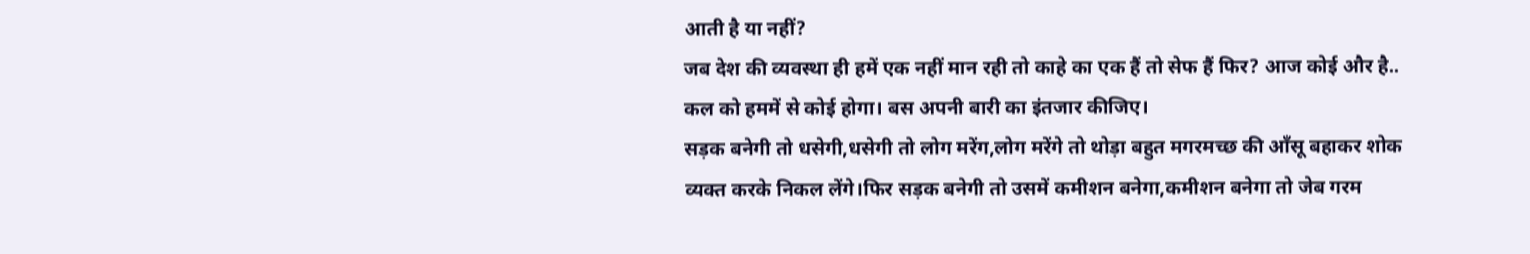आती है या नहीं?
जब देश की व्यवस्था ही हमें एक नहीं मान रही तो काहे का एक हैं तो सेफ हैं फिर? आज कोई और है.. कल को हममें से कोई होगा। बस अपनी बारी का इंतजार कीजिए।
सड़क बनेगी तो धसेगी,धसेगी तो लोग मरेंग,लोग मरेंगे तो थोड़ा बहुत मगरमच्छ की आँसू बहाकर शोक व्यक्त करके निकल लेंगे।फिर सड़क बनेगी तो उसमें कमीशन बनेगा,कमीशन बनेगा तो जेब गरम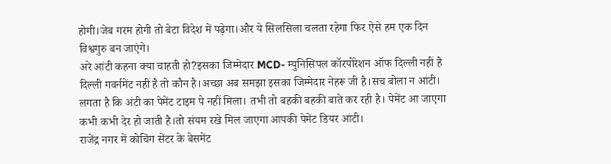होगी।जेब गरम होगी तो बेटा विदेश में पढ़ेगा।और ये सिलसिला चलता रहेगा फिर ऐसे हम एक दिन विश्वगुरु बन जाएंगे।
अरे आंटी कहना क्या चाहती हो?इसका जिम्मेदार MCD- म्युनिसिपल कॉरपोरेशन ऑफ दिल्ली नहीं है दिल्ली गवर्नमेंट नहीं है तो कौन है।अच्छा अब समझा इसका जिम्मेदार नेहरू जी है।सच बोला न आंटी।
लगता है कि अंटी का पेमेंट टाइम पे नहीं मिला। तभी तो बहकी बहकी बाते कर रही है। पेमेंट आ जाएगा कभी कभी देर हो जाती है।तो संयम रखे मिल जाएगा आपकी पेमेंट डियर आंटी।
राजेंद्र नगर में कोचिंग सेंटर के बेसमेंट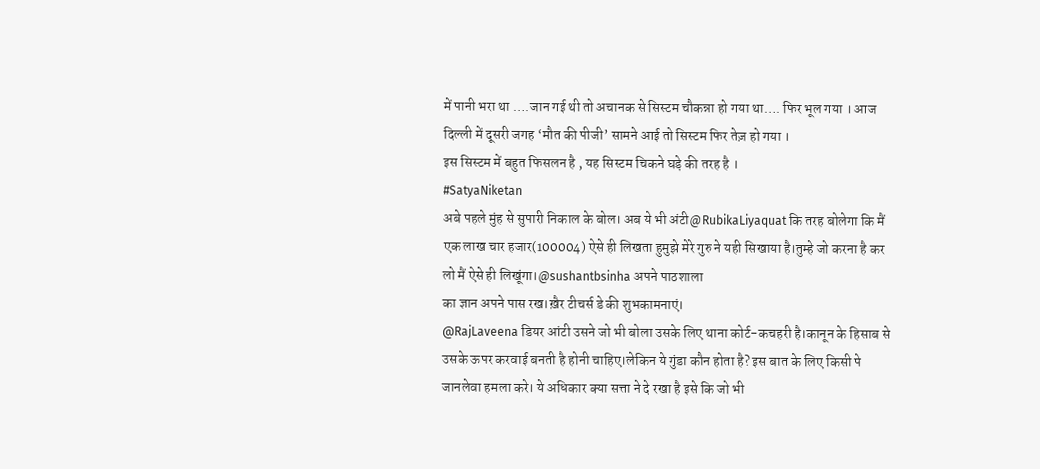में पानी भरा था ….जान गई थी तो अचानक से सिस्टम चौकन्ना हो गया था…. फिर भूल गया । आज दिल्ली में दूसरी जगह ‘मौत की पीजी’ सामने आई तो सिस्टम फिर तेज़ हो गया ।
इस सिस्टम में बहुत फिसलन है , यह सिस्टम चिकने घड़े की तरह है ।
#SatyaNiketan
अबे पहले मुंह से सुपारी निकाल के बोल। अब ये भी अंटी@RubikaLiyaquat कि तरह बोलेगा कि मैं एक लाख चार हजार(100004) ऐसे ही लिखता हुमुझे मेरे गुरु ने यही सिखाया है।तुम्हे जो करना है कर लो मैं ऐसे ही लिखूंगा।@sushantbsinha अपने पाठशाला
का ज्ञान अपने पास रख।ख़ैर टीचर्स डे की शुभकामनाएं।
@RajLaveena डियर आंटी उसने जो भी बोला उसके लिए थाना कोर्ट-कचहरी है।कानून के हिसाब से उसके ऊपर करवाई बनती है होनी चाहिए।लेकिन ये गुंडा कौन होता है? इस बात के लिए किसी पे जानलेवा हमला करे। ये अधिकार क्या सत्ता ने दे रखा है इसे कि जो भी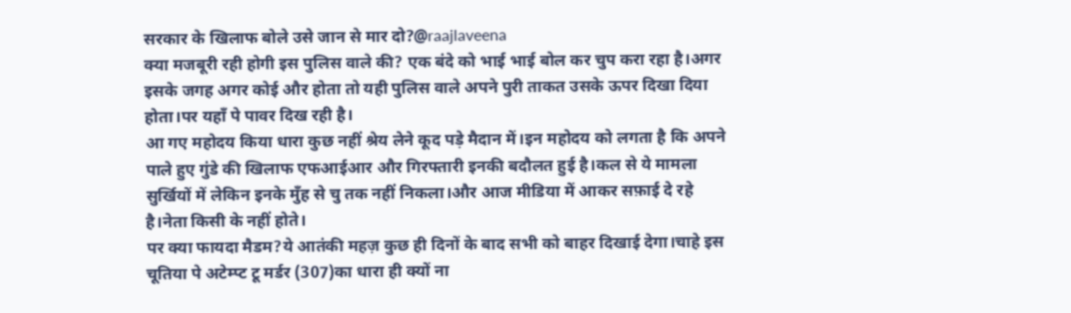सरकार के खिलाफ बोले उसे जान से मार दो?@raajlaveena
क्या मजबूरी रही होगी इस पुलिस वाले की? एक बंदे को भाई भाई बोल कर चुप करा रहा है।अगर इसके जगह अगर कोई और होता तो यही पुलिस वाले अपने पुरी ताकत उसके ऊपर दिखा दिया होता।पर यहाँ पे पावर दिख रही है।
आ गए महोदय किया धारा कुछ नहीं श्रेय लेने कूद पड़े मैदान में।इन महोदय को लगता है कि अपने पाले हुए गुंडे की खिलाफ एफआईआर और गिरफ्तारी इनकी बदौलत हुई है।कल से ये मामला सुर्खियों में लेकिन इनके मुँह से चु तक नहीं निकला।और आज मीडिया में आकर सफ़ाई दे रहे है।नेता किसी के नहीं होते।
पर क्या फायदा मैडम?ये आतंकी महज़ कुछ ही दिनों के बाद सभी को बाहर दिखाई देगा।चाहे इस चूतिया पे अटेम्प्ट टू मर्डर (307)का धारा ही क्यों ना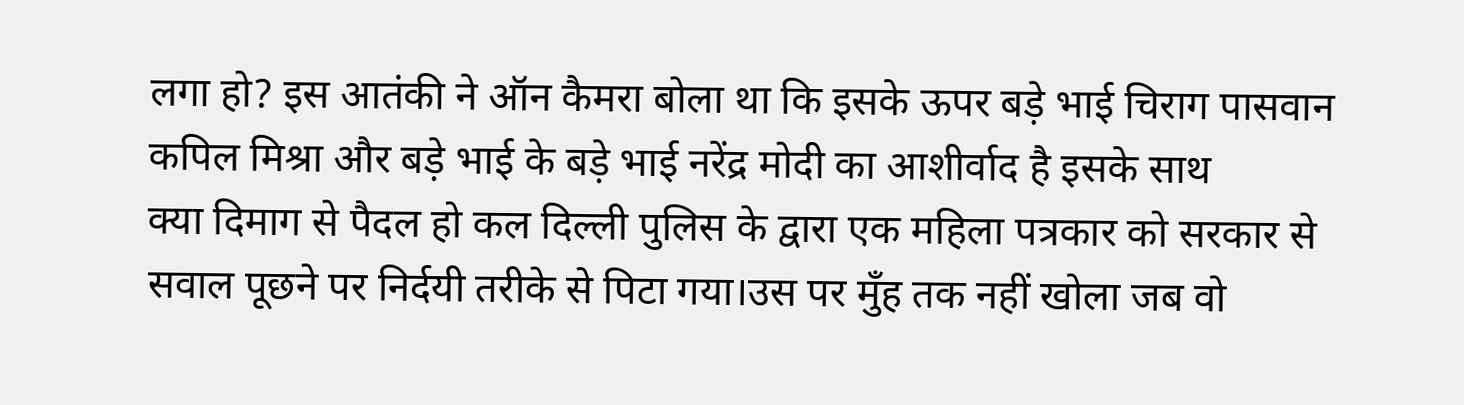लगा हो? इस आतंकी ने ऑन कैमरा बोला था कि इसके ऊपर बड़े भाई चिराग पासवान कपिल मिश्रा और बड़े भाई के बड़े भाई नरेंद्र मोदी का आशीर्वाद है इसके साथ
क्या दिमाग से पैदल हो कल दिल्ली पुलिस के द्वारा एक महिला पत्रकार को सरकार से सवाल पूछने पर निर्दयी तरीके से पिटा गया।उस पर मुँह तक नहीं खोला जब वो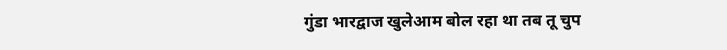गुंडा भारद्वाज खुलेआम बोल रहा था तब तू चुप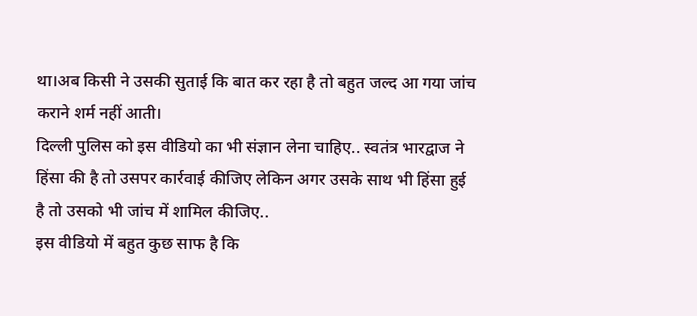था।अब किसी ने उसकी सुताई कि बात कर रहा है तो बहुत जल्द आ गया जांच कराने शर्म नहीं आती।
दिल्ली पुलिस को इस वीडियो का भी संज्ञान लेना चाहिए.. स्वतंत्र भारद्वाज ने हिंसा की है तो उसपर कार्रवाई कीजिए लेकिन अगर उसके साथ भी हिंसा हुई है तो उसको भी जांच में शामिल कीजिए..
इस वीडियो में बहुत कुछ साफ है कि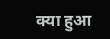क्या हुआ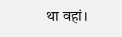था वहां।